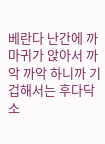베란다 난간에 까마귀가 앉아서 까악 까악 하니까 기겁해서는 후다닥 소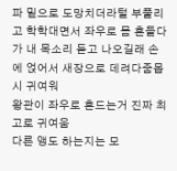파 밑으로 도망치더라털 부풀리고 학학대면서 좌우로 몸 흔들다가 내 목소리 듣고 나오길래 손에 얹어서 새장으로 데려다줌몹시 귀여워
왕관이 좌우로 흔드는거 진짜 최고로 귀여움
다른 앵도 하는지는 모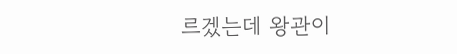르겠는데 왕관이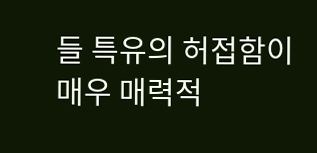들 특유의 허접함이 매우 매력적